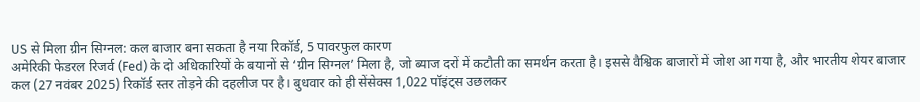US से मिला ग्रीन सिग्नल: कल बाजार बना सकता है नया रिकॉर्ड, 5 पावरफुल कारण
अमेरिकी फेडरल रिजर्व (Fed) के दो अधिकारियों के बयानों से ‘ग्रीन सिग्नल’ मिला है, जो ब्याज दरों में कटौती का समर्थन करता है। इससे वैश्विक बाजारों में जोश आ गया है, और भारतीय शेयर बाजार कल (27 नवंबर 2025) रिकॉर्ड स्तर तोड़ने की दहलीज पर है। बुधवार को ही सेंसेक्स 1,022 पॉइंट्स उछलकर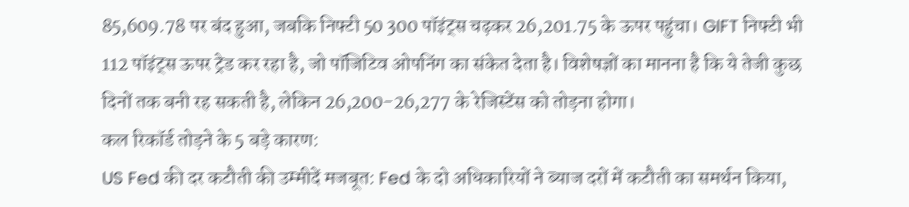85,609.78 पर बंद हुआ, जबकि निफ्टी 50 300 पॉइंट्स चढ़कर 26,201.75 के ऊपर पहुंचा। GIFT निफ्टी भी 112 पॉइंट्स ऊपर ट्रेड कर रहा है, जो पॉजिटिव ओपनिंग का संकेत देता है। विशेषज्ञों का मानना है कि ये तेजी कुछ दिनों तक बनी रह सकती है, लेकिन 26,200-26,277 के रेजिस्टेंस को तोड़ना होगा।
कल रिकॉर्ड तोड़ने के 5 बड़े कारण:
US Fed की दर कटौती की उम्मीदें मजबूत: Fed के दो अधिकारियों ने ब्याज दरों में कटौती का समर्थन किया,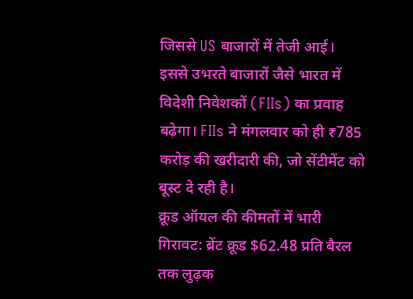जिससे US बाजारों में तेजी आई। इससे उभरते बाजारों जैसे भारत में विदेशी निवेशकों (FIIs) का प्रवाह बढ़ेगा। FIIs ने मंगलवार को ही ₹785 करोड़ की खरीदारी की, जो सेंटीमेंट को बूस्ट दे रही है।
क्रूड ऑयल की कीमतों में भारी गिरावट: ब्रेंट क्रूड $62.48 प्रति बैरल तक लुढ़क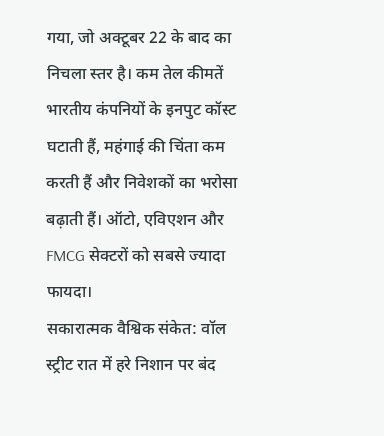गया, जो अक्टूबर 22 के बाद का निचला स्तर है। कम तेल कीमतें भारतीय कंपनियों के इनपुट कॉस्ट घटाती हैं, महंगाई की चिंता कम करती हैं और निवेशकों का भरोसा बढ़ाती हैं। ऑटो, एविएशन और FMCG सेक्टरों को सबसे ज्यादा फायदा।
सकारात्मक वैश्विक संकेत: वॉल स्ट्रीट रात में हरे निशान पर बंद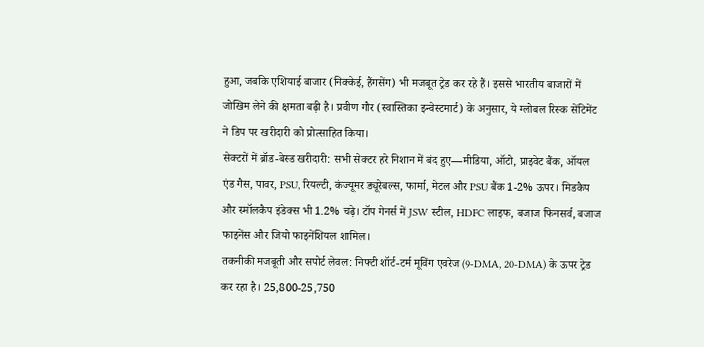हुआ, जबकि एशियाई बाजार (निक्केई, हैंगसेंग) भी मजबूत ट्रेड कर रहे हैं। इससे भारतीय बाजारों में जोखिम लेने की क्षमता बढ़ी है। प्रवीण गौर (स्वास्तिका इन्वेस्टमार्ट) के अनुसार, ये ग्लोबल रिस्क सेंटिमेंट ने डिप पर खरीदारी को प्रोत्साहित किया।
सेक्टरों में ब्रॉड-बेस्ड खरीदारी: सभी सेक्टर हरे निशान में बंद हुए—मीडिया, ऑटो, प्राइवेट बैंक, ऑयल एंड गैस, पावर, PSU, रियल्टी, कंज्यूमर ड्यूरेबल्स, फार्मा, मेटल और PSU बैंक 1-2% ऊपर। मिडकैप और स्मॉलकैप इंडेक्स भी 1.2% चढ़े। टॉप गेनर्स में JSW स्टील, HDFC लाइफ, बजाज फिनसर्व, बजाज फाइनेंस और जियो फाइनेंशियल शामिल।
तकनीकी मजबूती और सपोर्ट लेवल: निफ्टी शॉर्ट-टर्म मूविंग एवरेज (9-DMA, 20-DMA) के ऊपर ट्रेड कर रहा है। 25,800-25,750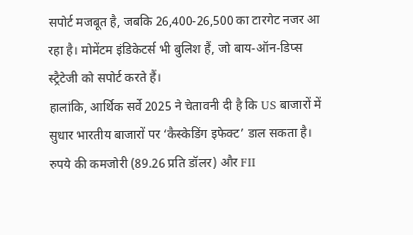सपोर्ट मजबूत है, जबकि 26,400-26,500 का टारगेट नजर आ रहा है। मोमेंटम इंडिकेटर्स भी बुलिश हैं, जो बाय-ऑन-डिप्स स्ट्रैटेजी को सपोर्ट करते हैं।
हालांकि, आर्थिक सर्वे 2025 ने चेतावनी दी है कि US बाजारों में सुधार भारतीय बाजारों पर ‘कैस्केडिंग इफेक्ट’ डाल सकता है। रुपये की कमजोरी (89.26 प्रति डॉलर) और FII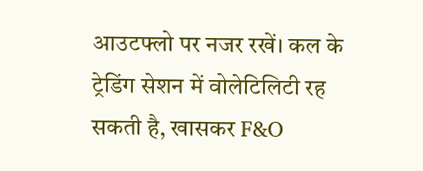आउटफ्लो पर नजर रखें। कल के ट्रेडिंग सेशन में वोलेटिलिटी रह सकती है, खासकर F&O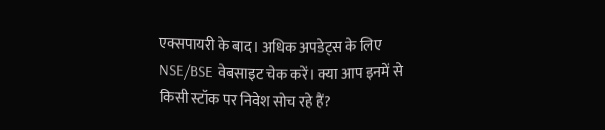एक्सपायरी के बाद। अधिक अपडेट्स के लिए NSE/BSE वेबसाइट चेक करें। क्या आप इनमें से किसी स्टॉक पर निवेश सोच रहे हैं?